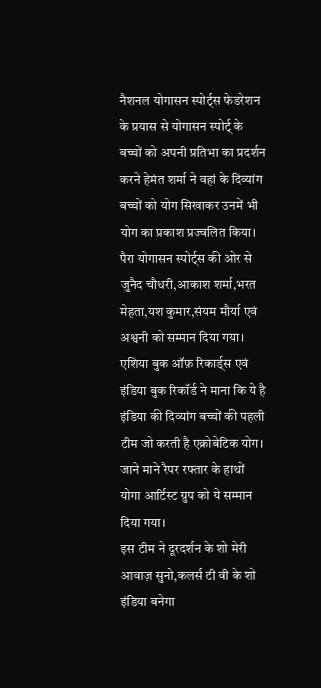नैशनल योगासन स्पोर्ट्स फेडरेशन के प्रयास से योगासन स्पोर्ट् के बच्चों को अपनी प्रतिभा का प्रदर्शन करने हेमंत शर्मा ने वहां के दिव्यांग बच्चों को योग सिखाकर उनमें भी योग का प्रकाश प्रज्वलित किया।
पैरा योगासन स्पोर्ट्स की ओर से जुनैद चौधरी,आकाश शर्मा,भरत मेहता,यश कुमार,संयम मौर्या एवं अश्वनी को सम्मान दिया गया।
एशिया बुक ऑफ़ रिकार्ड्स एवं इंडिया बुक रिकॉर्ड ने माना कि ये है इंडिया की दिव्यांग बच्चों की पहली टीम जो करती है एक्रोबेटिक योग। जाने माने रैपर रफ्तार के हाथों योगा आर्टिस्ट ग्रुप को ये सम्मान दिया गया।
इस टीम ने दूरदर्शन के शो मेरी आवाज़ सुनो,कलर्स टी वी के शो इंडिया बनेगा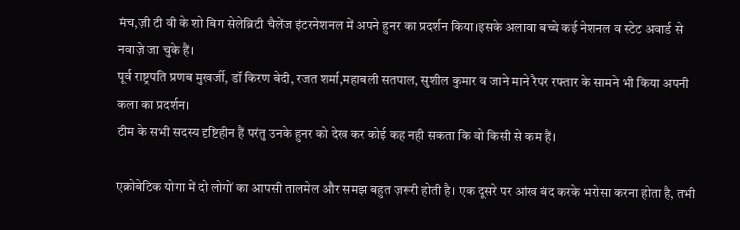मंच,ज़ी टी वी के शो बिग सेलेब्रिटी चैलेंज इंटरनेशनल में अपने हुनर का प्रदर्शन किया।इसके अलावा बच्चे कई नेशनल व स्टेट अवार्ड से नवाज़े जा चुके हैं।
पूर्व राष्ट्रपति प्रणब मुखर्जी, डॉ किरण बेदी, रजत शर्मा,महाबली सतपाल, सुशील कुमार व जाने माने रैपर रफ्तार के सामने भी किया अपनी कला का प्रदर्शन।
टीम के सभी सदस्य दृष्टिहीन हैं परंतु उनके हुनर को देख कर कोई कह नही सकता कि वो किसी से कम हैं।

एक्रोबेटिक योगा में दो लोगों का आपसी तालमेल और समझ बहुत ज़रूरी होती है। एक दूसरे पर आंख बंद करके भरोसा करना होता है, तभी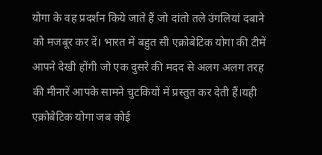योगा के वह प्रदर्शन किये जाते हैं जो दांतो तले उंगलियां दबाने को मजबूर कर दें। भारत में बहुत सी एक्रोबेटिक योगा की टीमें आपने देखी होंगी जो एक दुसरे की मदद से अलग अलग तरह की मीनारें आपके सामने चुटकियों में प्रस्तुत कर देती हैं।यही एक्रोबेटिक योगा जब कोई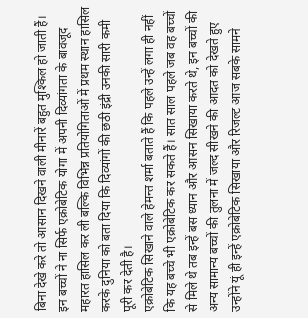बिना देखे करे तो आसान दिखने वाली मीनारें बहुत मुश्किल हो जाती हैं।
इन बच्चों ने ना सिर्फ एक्रोबेटिक योगा में अपनी दिव्यांगता के बावजूद महारत हासिल कर ली बल्कि विभिन्न प्रतियोगिताओं में प्रथम स्थान हासिल करके दुनिया को बता दिया कि दिव्यांगों की छठी इंद्री उनकी सारी कमी पूरी कर देती है।
एक्रोबेटिक सिखाने वाले हेमन्त शर्मा बताते हैं कि पहले उन्हें लगा ही नहीं कि यह बच्चे भी एक्रोबेटिक कर सकते हैं। सात साल पहले जब वह बच्चों से मिले थे तब इन्हें बस ध्यान और आसन सिखाया करते थे, इन बच्चों की अन्य सामान्य बच्चों की तुलना में जल्द सीखने की आदत को देखते हुए उन्होंने यूं ही इन्हें एक्रोबेटिक सिखाया और रिजल्ट आज सबके सामने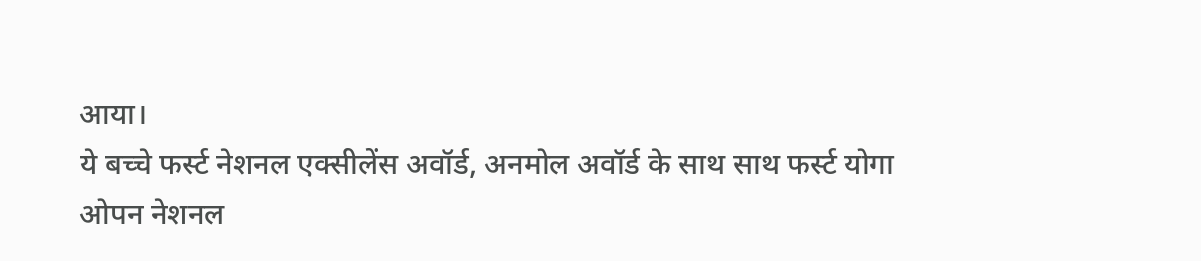आया।
ये बच्चे फर्स्ट नेशनल एक्सीलेंस अवॉर्ड, अनमोल अवॉर्ड के साथ साथ फर्स्ट योगा ओपन नेशनल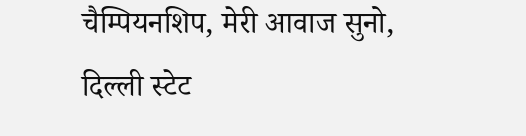चैम्पियनशिप, मेरी आवाज सुनो, दिल्ली स्टेट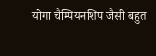योगा चैम्पियनशिप जैसी बहुत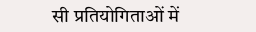सी प्रतियोगिताओं में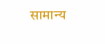सामान्य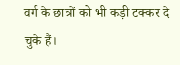वर्ग के छात्रों को भी कड़ी टक्कर दे चुके हैं।